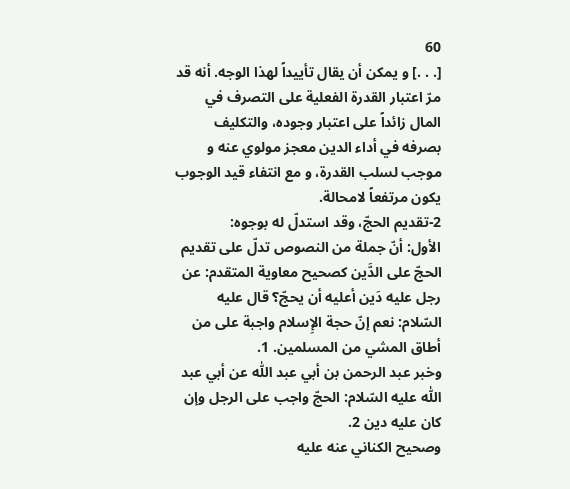60
[. . .] و يمكن أن يقال تأييداً لهذا الوجه. أنه قد مرّ اعتبار القدرة الفعلية على التصرف في المال زائداً على اعتبار وجوده، والتكليف بصرفه في أداء الدين معجز مولوي عنه و موجب لسلب القدرة، و مع انتفاء قيد الوجوب يكون مرتفعاً لامحالة.
2-تقديم الحجّ، وقد استدلّ له بوجوه:
الأول: أنّ جملة من النصوص تدلّ على تقديم الحجّ على الدَّين كصحيح معاوية المتقدم: عن رجل عليه دَين أعليه أن يحجّ؟ قال عليه السّلام: نعم إنّ حجة الإِسلام واجبة على من أطاق المشي من المسلمين. 1.
وخبر عبد الرحمن بن أبي عبد اللّٰه عن أبي عبد اللّٰه عليه السّلام: الحجّ واجب على الرجل وإن كان عليه دين 2.
وصحيح الكناني عنه عليه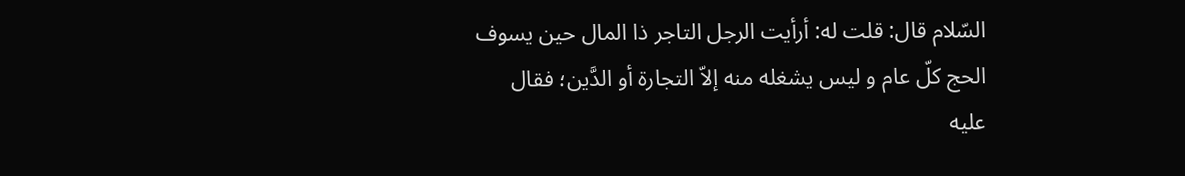السّلام قال: قلت له: أرأيت الرجل التاجر ذا المال حين يسوف الحج كلّ عام و ليس يشغله منه إلاّ التجارة أو الدَّين؛ فقال عليه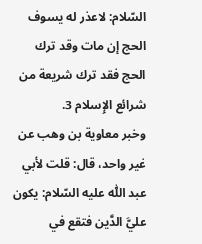السّلام: لاعذر له يسوف الحج إن مات وقد ترك الحج فقد ترك شريعة من شرائع الإِسلام 3.
وخبر معاوية بن وهب عن غير واحد، قال: قلت لأبي عبد اللّٰه عليه السّلام: يكون عليَّ الدَّين فتقع في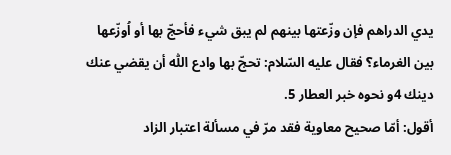يدي الدراهم فإن وزّعتها بينهم لم يبق شيء فأحجّ بها أو اُوزّعها بين الغرماء؟ فقال عليه السّلام: تحجّ بها وادع اللّٰه أن يقضي عنك دينك 4و نحوه خبر العطار 5.
أقول: أمّا صحيح معاوية فقد مرّ في مسألة اعتبار الزاد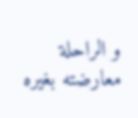و الراحلة معارضته بغيره